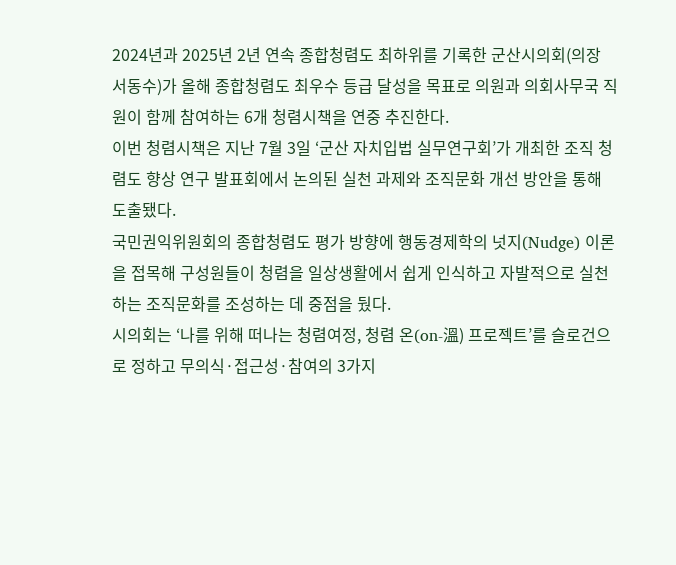2024년과 2025년 2년 연속 종합청렴도 최하위를 기록한 군산시의회(의장 서동수)가 올해 종합청렴도 최우수 등급 달성을 목표로 의원과 의회사무국 직원이 함께 참여하는 6개 청렴시책을 연중 추진한다.
이번 청렴시책은 지난 7월 3일 ‘군산 자치입법 실무연구회’가 개최한 조직 청렴도 향상 연구 발표회에서 논의된 실천 과제와 조직문화 개선 방안을 통해 도출됐다.
국민권익위원회의 종합청렴도 평가 방향에 행동경제학의 넛지(Nudge) 이론을 접목해 구성원들이 청렴을 일상생활에서 쉽게 인식하고 자발적으로 실천하는 조직문화를 조성하는 데 중점을 뒀다.
시의회는 ‘나를 위해 떠나는 청렴여정, 청렴 온(on-溫) 프로젝트’를 슬로건으로 정하고 무의식·접근성·참여의 3가지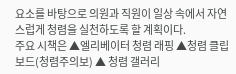요소를 바탕으로 의원과 직원이 일상 속에서 자연스럽게 청렴을 실천하도록 할 계획이다.
주요 시책은 ▲엘리베이터 청렴 래핑 ▲청렴 클립보드(청렴주의보) ▲ 청렴 갤러리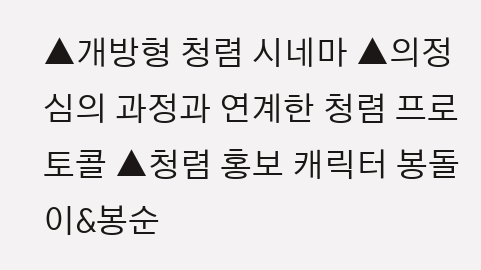▲개방형 청렴 시네마 ▲의정 심의 과정과 연계한 청렴 프로토콜 ▲청렴 홍보 캐릭터 봉돌이&봉순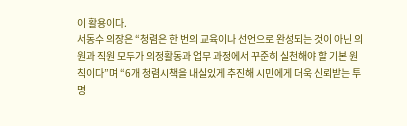이 활용이다.
서동수 의장은 “청렴은 한 번의 교육이나 선언으로 완성되는 것이 아닌 의원과 직원 모두가 의정활동과 업무 과정에서 꾸준히 실천해야 할 기본 원칙이다”며 “6개 청렴시책을 내실있게 추진해 시민에게 더욱 신뢰받는 투명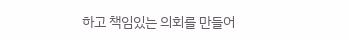하고 책임있는 의회를 만들어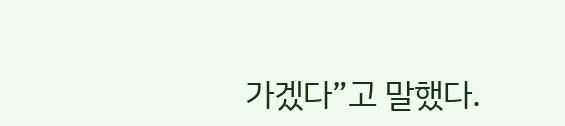가겠다”고 말했다.